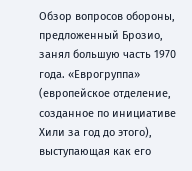Обзор вопросов обороны, предложенный Брозио, занял большую часть 1970 года. «Еврогруппа» (европейское отделение, созданное по инициативе Хили за год до этого), выступающая как его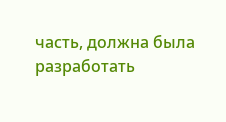часть, должна была разработать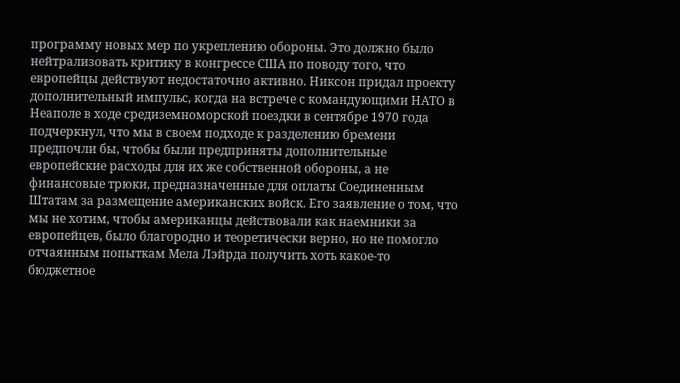программу новых мер по укреплению обороны. Это должно было нейтрализовать критику в конгрессе США по поводу того, что европейцы действуют недостаточно активно. Никсон придал проекту дополнительный импульс, когда на встрече с командующими НАТО в Неаполе в ходе средиземноморской поездки в сентябре 1970 года подчеркнул, что мы в своем подходе к разделению бремени предпочли бы, чтобы были предприняты дополнительные европейские расходы для их же собственной обороны, а не финансовые трюки, предназначенные для оплаты Соединенным Штатам за размещение американских войск. Его заявление о том, что мы не хотим, чтобы американцы действовали как наемники за европейцев, было благородно и теоретически верно, но не помогло отчаянным попыткам Мела Лэйрда получить хоть какое-то бюджетное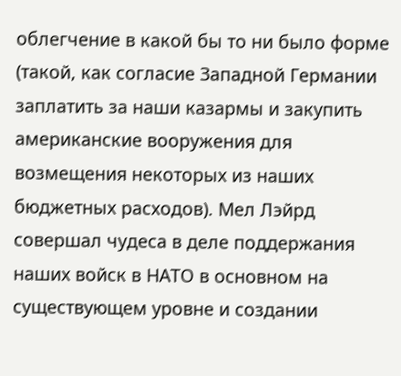облегчение в какой бы то ни было форме (такой, как согласие Западной Германии заплатить за наши казармы и закупить американские вооружения для возмещения некоторых из наших бюджетных расходов). Мел Лэйрд совершал чудеса в деле поддержания наших войск в НАТО в основном на существующем уровне и создании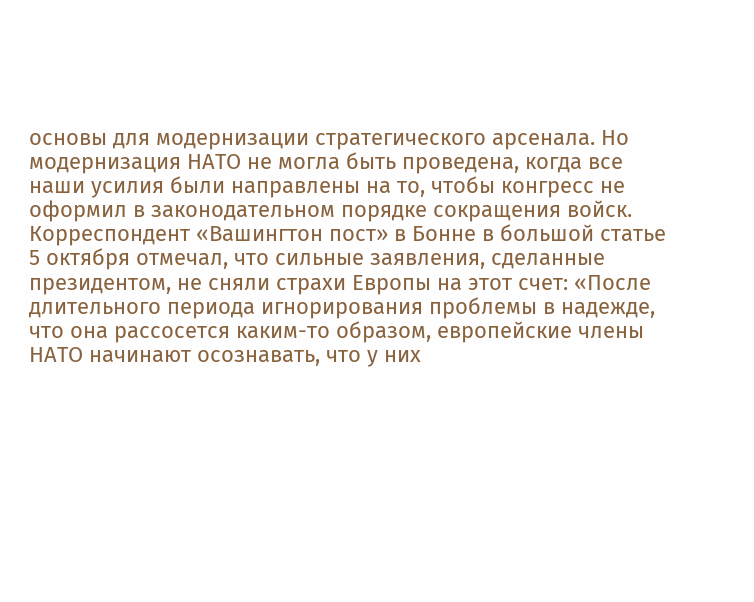основы для модернизации стратегического арсенала. Но модернизация НАТО не могла быть проведена, когда все наши усилия были направлены на то, чтобы конгресс не оформил в законодательном порядке сокращения войск. Корреспондент «Вашингтон пост» в Бонне в большой статье 5 октября отмечал, что сильные заявления, сделанные президентом, не сняли страхи Европы на этот счет: «После длительного периода игнорирования проблемы в надежде, что она рассосется каким-то образом, европейские члены НАТО начинают осознавать, что у них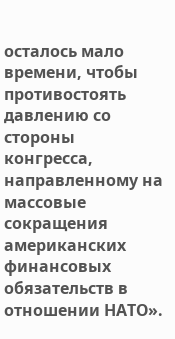осталось мало времени, чтобы противостоять давлению со стороны конгресса, направленному на массовые сокращения американских финансовых обязательств в отношении НАТО».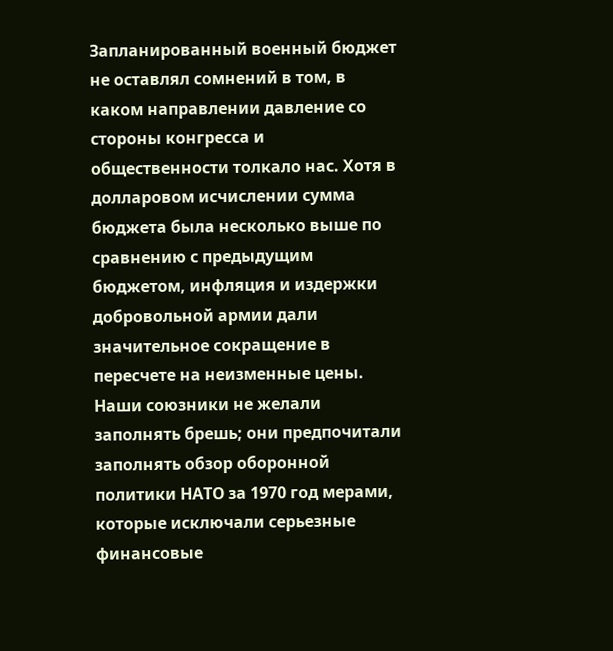Запланированный военный бюджет не оставлял сомнений в том, в каком направлении давление со стороны конгресса и общественности толкало нас. Хотя в долларовом исчислении сумма бюджета была несколько выше по сравнению с предыдущим бюджетом, инфляция и издержки добровольной армии дали значительное сокращение в пересчете на неизменные цены. Наши союзники не желали заполнять брешь; они предпочитали заполнять обзор оборонной политики НАТО за 1970 год мерами, которые исключали серьезные финансовые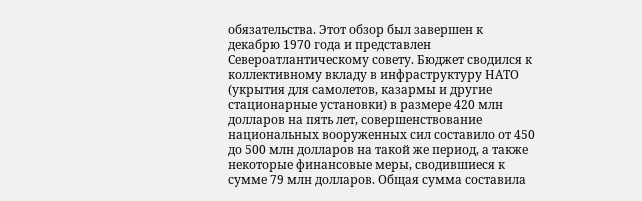обязательства. Этот обзор был завершен к декабрю 1970 года и представлен Североатлантическому совету. Бюджет сводился к коллективному вкладу в инфраструктуру НАТО (укрытия для самолетов, казармы и другие стационарные установки) в размере 420 млн долларов на пять лет, совершенствование национальных вооруженных сил составило от 450 до 500 млн долларов на такой же период, а также некоторые финансовые меры, сводившиеся к сумме 79 млн долларов. Общая сумма составила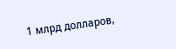1 млрд долларов,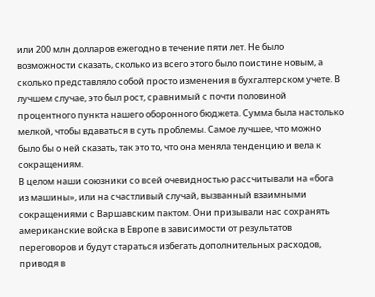или 200 млн долларов ежегодно в течение пяти лет. Не было возможности сказать, сколько из всего этого было поистине новым, а сколько представляло собой просто изменения в бухгалтерском учете. В лучшем случае, это был рост, сравнимый с почти половиной процентного пункта нашего оборонного бюджета. Сумма была настолько мелкой, чтобы вдаваться в суть проблемы. Самое лучшее, что можно было бы о ней сказать, так это то, что она меняла тенденцию и вела к сокращениям.
В целом наши союзники со всей очевидностью рассчитывали на «бога из машины», или на счастливый случай, вызванный взаимными сокращениями с Варшавским пактом. Они призывали нас сохранять американские войска в Европе в зависимости от результатов переговоров и будут стараться избегать дополнительных расходов, приводя в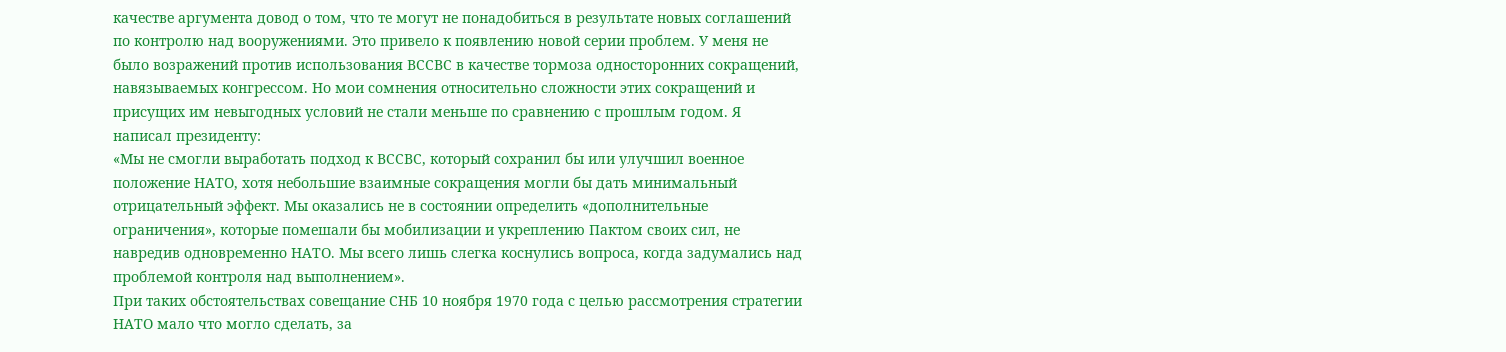качестве аргумента довод о том, что те могут не понадобиться в результате новых соглашений по контролю над вооружениями. Это привело к появлению новой серии проблем. У меня не было возражений против использования ВССВС в качестве тормоза односторонних сокращений, навязываемых конгрессом. Но мои сомнения относительно сложности этих сокращений и присущих им невыгодных условий не стали меньше по сравнению с прошлым годом. Я написал президенту:
«Мы не смогли выработать подход к ВССВС, который сохранил бы или улучшил военное положение НАТО, хотя небольшие взаимные сокращения могли бы дать минимальный отрицательный эффект. Мы оказались не в состоянии определить «дополнительные ограничения», которые помешали бы мобилизации и укреплению Пактом своих сил, не навредив одновременно НАТО. Мы всего лишь слегка коснулись вопроса, когда задумались над проблемой контроля над выполнением».
При таких обстоятельствах совещание СНБ 10 ноября 1970 года с целью рассмотрения стратегии НАТО мало что могло сделать, за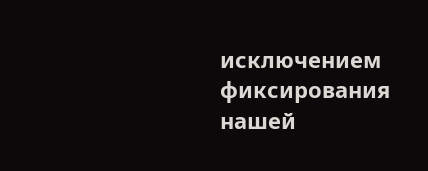исключением фиксирования нашей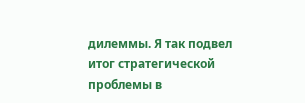дилеммы. Я так подвел итог стратегической проблемы в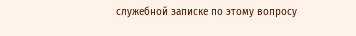служебной записке по этому вопросу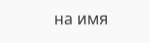на имя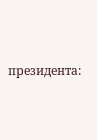президента: